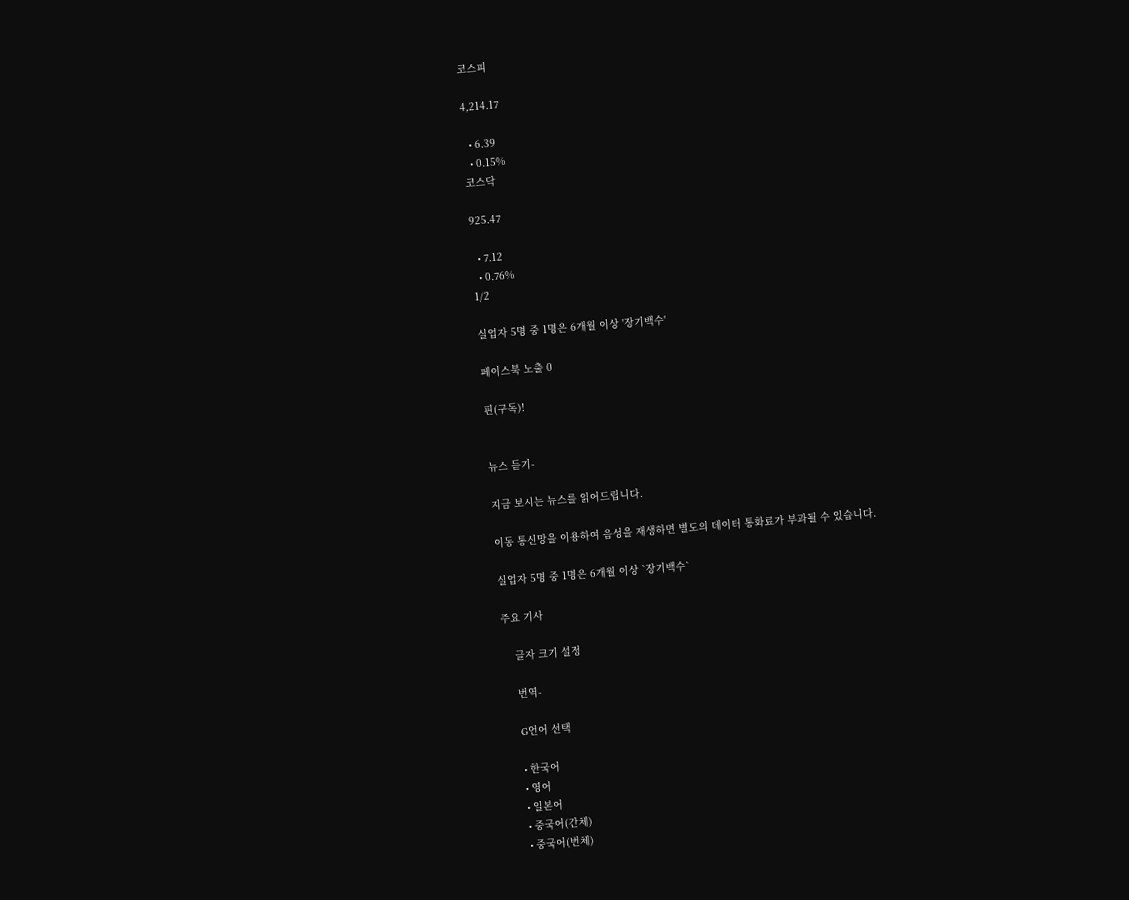코스피

4,214.17

  • 6.39
  • 0.15%
코스닥

925.47

  • 7.12
  • 0.76%
1/2

실업자 5명 중 1명은 6개월 이상 '장기백수'

페이스북 노출 0

핀(구독)!


뉴스 듣기-

지금 보시는 뉴스를 읽어드립니다.

이동 통신망을 이용하여 음성을 재생하면 별도의 데이터 통화료가 부과될 수 있습니다.

실업자 5명 중 1명은 6개월 이상 `장기백수`

주요 기사

    글자 크기 설정

    번역-

    G언어 선택

    • 한국어
    • 영어
    • 일본어
    • 중국어(간체)
    • 중국어(번체)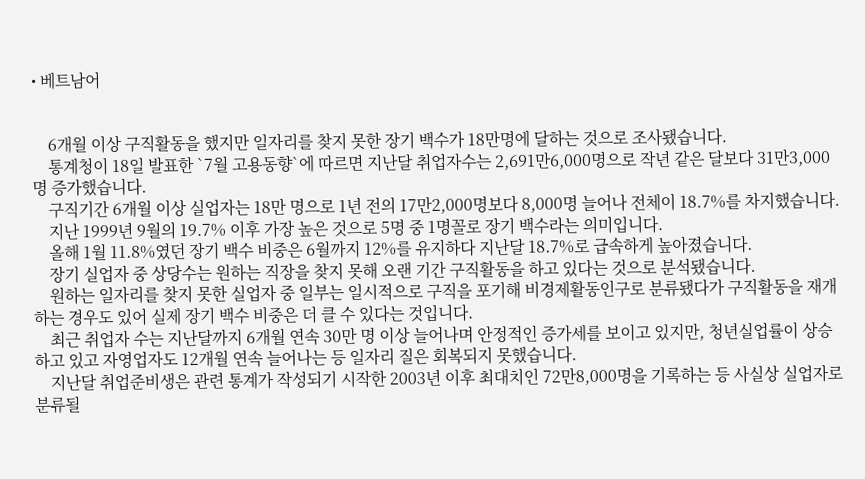• 베트남어


    6개월 이상 구직활동을 했지만 일자리를 찾지 못한 장기 백수가 18만명에 달하는 것으로 조사됐습니다.
    통계청이 18일 발표한 `7월 고용동향`에 따르면 지난달 취업자수는 2,691만6,000명으로 작년 같은 달보다 31만3,000명 증가했습니다.
    구직기간 6개월 이상 실업자는 18만 명으로 1년 전의 17만2,000명보다 8,000명 늘어나 전체이 18.7%를 차지했습니다.
    지난 1999년 9월의 19.7% 이후 가장 높은 것으로 5명 중 1명꼴로 장기 백수라는 의미입니다.
    올해 1월 11.8%였던 장기 백수 비중은 6월까지 12%를 유지하다 지난달 18.7%로 급속하게 높아졌습니다.
    장기 실업자 중 상당수는 원하는 직장을 찾지 못해 오랜 기간 구직활동을 하고 있다는 것으로 분석됐습니다.
    원하는 일자리를 찾지 못한 실업자 중 일부는 일시적으로 구직을 포기해 비경제활동인구로 분류됐다가 구직활동을 재개하는 경우도 있어 실제 장기 백수 비중은 더 클 수 있다는 것입니다.
    최근 취업자 수는 지난달까지 6개월 연속 30만 명 이상 늘어나며 안정적인 증가세를 보이고 있지만, 청년실업률이 상승하고 있고 자영업자도 12개월 연속 늘어나는 등 일자리 질은 회복되지 못했습니다.
    지난달 취업준비생은 관련 통계가 작성되기 시작한 2003년 이후 최대치인 72만8,000명을 기록하는 등 사실상 실업자로 분류될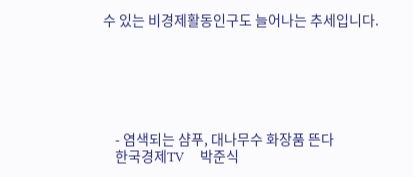수 있는 비경제활동인구도 늘어나는 추세입니다.






    - 염색되는 샴푸, 대나무수 화장품 뜬다
    한국경제TV    박준식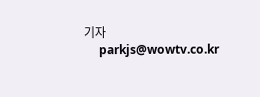기자
     parkjs@wowtv.co.kr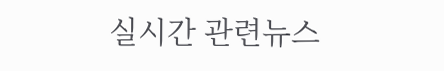실시간 관련뉴스